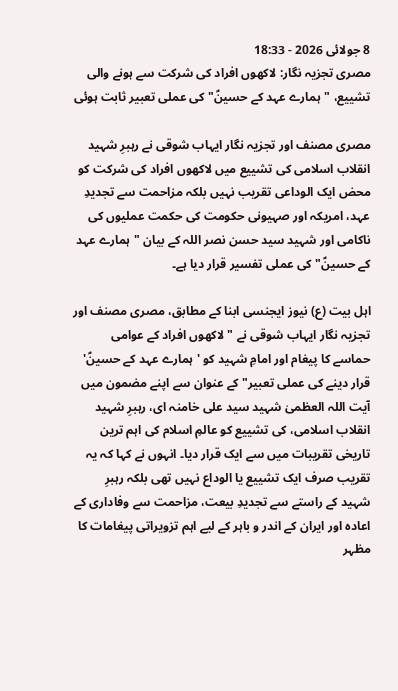8 جولائی 2026 - 18:33
مصری تجزیہ نگار: لاکھوں افراد کی شرکت سے ہونے والی تشییع، "ہمارے عہد کے حسینؑ" کی عملی تعبیر ثابت ہوئی

مصری مصنف اور تجزیہ نگار ایہاب شوقی نے رہبرِ شہید انقلاب اسلامی کی تشییع میں لاکھوں افراد کی شرکت کو محض ایک الوداعی تقریب نہیں بلکہ مزاحمت سے تجدیدِ عہد، امریکہ اور صہیونی حکومت کی حکمت عملیوں کی ناکامی اور شہید سید حسن نصر اللہ کے بیان "ہمارے عہد کے حسینؑ" کی عملی تفسیر قرار دیا ہے۔

اہل بیت (ع) نیوز ایجنسی ابنا کے مطابق، مصری مصنف اور تجزیہ نگار ایہاب شوقی نے "لاکھوں افراد کے عوامی حماسے کا پیغام اور امامِ شہید کو 'ہمارے عہد کے حسینؑ' قرار دینے کی عملی تعبیر" کے عنوان سے اپنے مضمون میں آیت اللہ العظمیٰ شہید سید علی خامنہ ای، رہبرِ شہید انقلاب اسلامی، کی تشییع کو عالمِ اسلام کی اہم ترین تاریخی تقریبات میں سے ایک قرار دیا۔ انہوں نے کہا کہ یہ تقریب صرف ایک تشییع یا الوداع نہیں تھی بلکہ رہبرِ شہید کے راستے سے تجدیدِ بیعت، مزاحمت سے وفاداری کے اعادہ اور ایران کے اندر و باہر کے لیے اہم تزویراتی پیغامات کا مظہر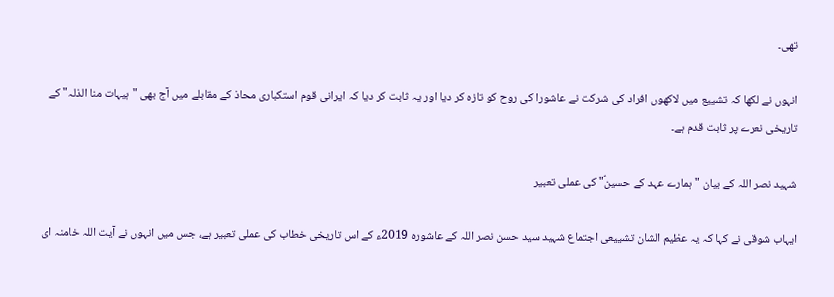تھی۔

انہوں نے لکھا کہ تشییع میں لاکھوں افراد کی شرکت نے عاشورا کی روح کو تازہ کر دیا اور یہ ثابت کر دیا کہ ایرانی قوم استکباری محاذ کے مقابلے میں آج بھی "ہیہات منا الذلہ" کے تاریخی نعرے پر ثابت قدم ہے۔

شہید نصر اللہ کے بیان "ہمارے عہد کے حسینؑ" کی عملی تعبیر

ایہاب شوقی نے کہا کہ یہ عظیم الشان تشییعی اجتماع شہید سید حسن نصر اللہ کے عاشورہ 2019ء کے اس تاریخی خطاب کی عملی تعبیر ہے، جس میں انہوں نے آیت اللہ خامنہ ای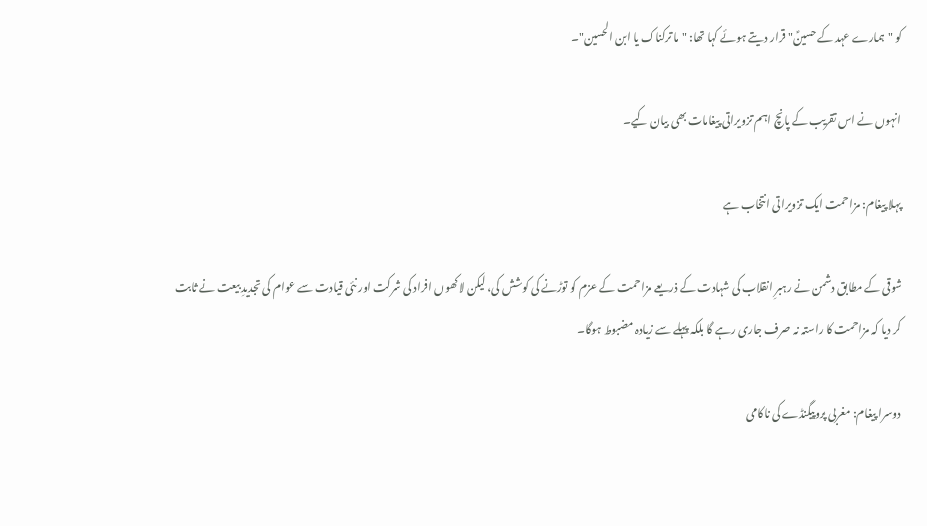کو "ہمارے عہد کے حسینؑ" قرار دیتے ہوئے کہا تھا: "ما ترکناک یا ابن الحسین"۔

انہوں نے اس تقریب کے پانچ اہم تزویراتی پیغامات بھی بیان کیے۔

پہلا پیغام: مزاحمت ایک تزویراتی انتخاب ہے

شوقی کے مطابق دشمن نے رہبرِ انقلاب کی شہادت کے ذریعے مزاحمت کے عزم کو توڑنے کی کوشش کی، لیکن لاکھوں افراد کی شرکت اور نئی قیادت سے عوام کی تجدیدِ بیعت نے ثابت کر دیا کہ مزاحمت کا راستہ نہ صرف جاری رہے گا بلکہ پہلے سے زیادہ مضبوط ہوگا۔

دوسرا پیغام: مغربی پروپیگنڈے کی ناکامی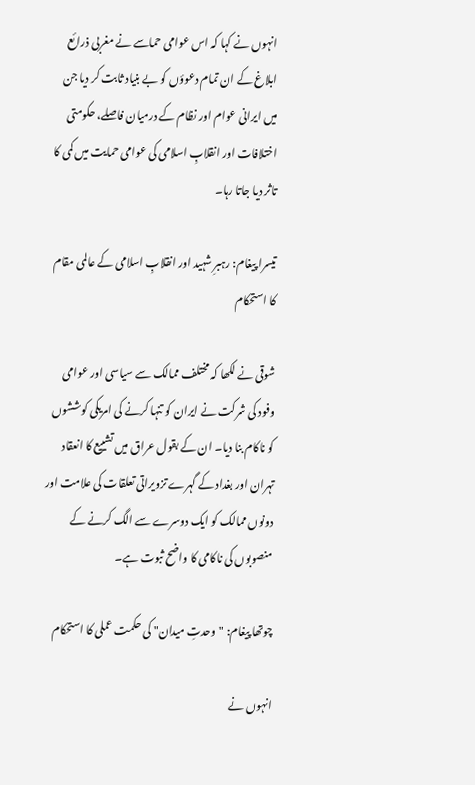انہوں نے کہا کہ اس عوامی حماسے نے مغربی ذرائع ابلاغ کے ان تمام دعوؤں کو بے بنیاد ثابت کر دیا جن میں ایرانی عوام اور نظام کے درمیان فاصلے، حکومتی اختلافات اور انقلابِ اسلامی کی عوامی حمایت میں کمی کا تاثر دیا جاتا رہا۔

تیسرا پیغام: رہبرِ شہید اور انقلابِ اسلامی کے عالمی مقام کا استحکام

شوقی نے لکھا کہ مختلف ممالک سے سیاسی اور عوامی وفود کی شرکت نے ایران کو تنہا کرنے کی امریکی کوششوں کو ناکام بنا دیا۔ ان کے بقول عراق میں تشییع کا انعقاد تہران اور بغداد کے گہرے تزویراتی تعلقات کی علامت اور دونوں ممالک کو ایک دوسرے سے الگ کرنے کے منصوبوں کی ناکامی کا واضح ثبوت ہے۔

چوتھا پیغام: "وحدتِ میدان" کی حکمت عملی کا استحکام

انہوں نے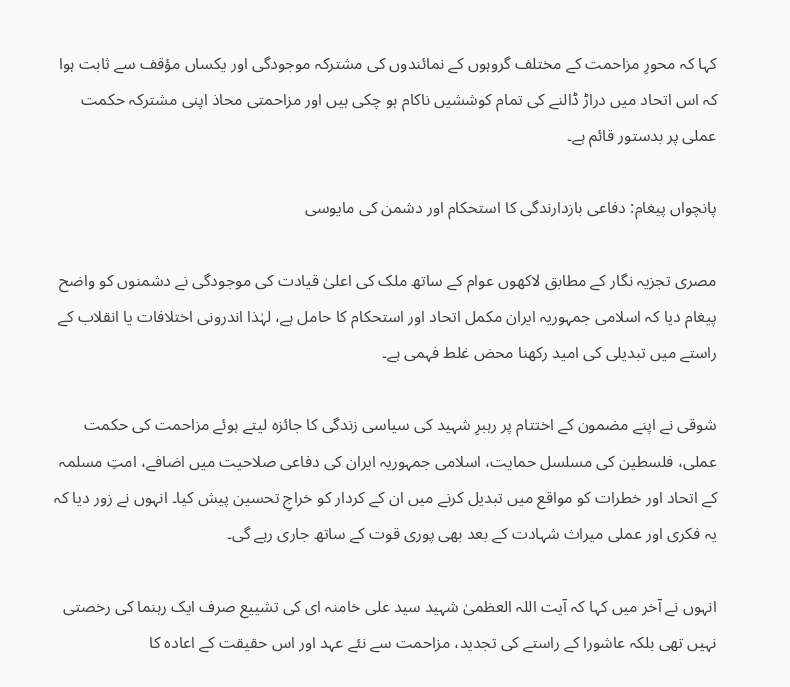کہا کہ محورِ مزاحمت کے مختلف گروہوں کے نمائندوں کی مشترکہ موجودگی اور یکساں مؤقف سے ثابت ہوا کہ اس اتحاد میں دراڑ ڈالنے کی تمام کوششیں ناکام ہو چکی ہیں اور مزاحمتی محاذ اپنی مشترکہ حکمت عملی پر بدستور قائم ہے۔

پانچواں پیغام: دفاعی بازدارندگی کا استحکام اور دشمن کی مایوسی

مصری تجزیہ نگار کے مطابق لاکھوں عوام کے ساتھ ملک کی اعلیٰ قیادت کی موجودگی نے دشمنوں کو واضح پیغام دیا کہ اسلامی جمہوریہ ایران مکمل اتحاد اور استحکام کا حامل ہے، لہٰذا اندرونی اختلافات یا انقلاب کے راستے میں تبدیلی کی امید رکھنا محض غلط فہمی ہے۔

شوقی نے اپنے مضمون کے اختتام پر رہبرِ شہید کی سیاسی زندگی کا جائزہ لیتے ہوئے مزاحمت کی حکمت عملی، فلسطین کی مسلسل حمایت، اسلامی جمہوریہ ایران کی دفاعی صلاحیت میں اضافے، امتِ مسلمہ کے اتحاد اور خطرات کو مواقع میں تبدیل کرنے میں ان کے کردار کو خراجِ تحسین پیش کیا۔ انہوں نے زور دیا کہ یہ فکری اور عملی میراث شہادت کے بعد بھی پوری قوت کے ساتھ جاری رہے گی۔

انہوں نے آخر میں کہا کہ آیت اللہ العظمیٰ شہید سید علی خامنہ ای کی تشییع صرف ایک رہنما کی رخصتی نہیں تھی بلکہ عاشورا کے راستے کی تجدید، مزاحمت سے نئے عہد اور اس حقیقت کے اعادہ کا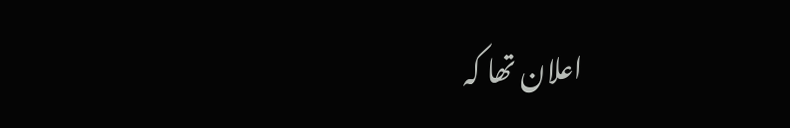اعلان تھا کہ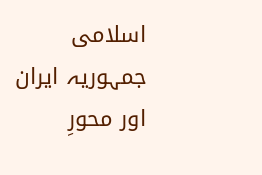اسلامی جمہوریہ ایران اور محورِ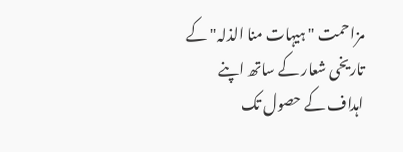مزاحمت "ہیہات منا الذلہ" کے تاریخی شعار کے ساتھ اپنے اہداف کے حصول تک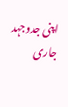اپنی جدوجہد جاری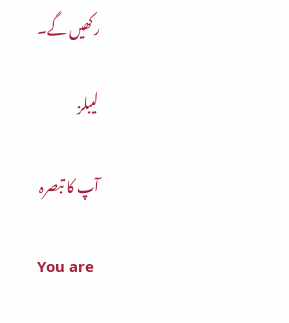رکھیں گے۔

لیبلز

آپ کا تبصرہ

You are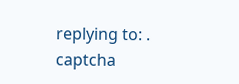replying to: .
captcha